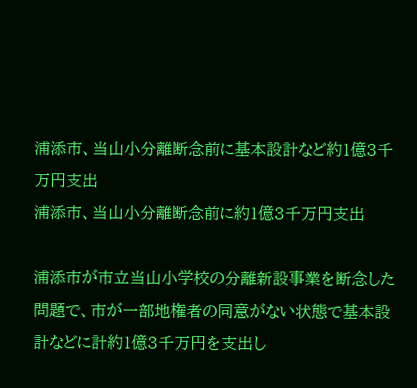浦添市、当山小分離断念前に基本設計など約1億3千万円支出
浦添市、当山小分離断念前に約1億3千万円支出

浦添市が市立当山小学校の分離新設事業を断念した問題で、市が一部地権者の同意がない状態で基本設計などに計約1億3千万円を支出し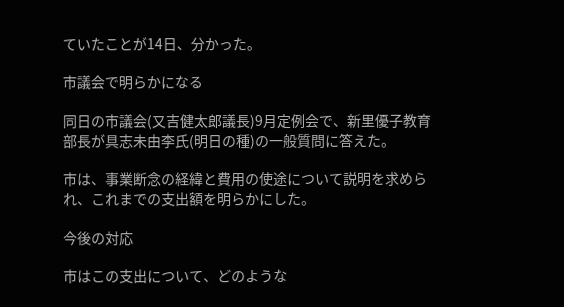ていたことが14日、分かった。

市議会で明らかになる

同日の市議会(又吉健太郎議長)9月定例会で、新里優子教育部長が具志未由李氏(明日の種)の一般質問に答えた。

市は、事業断念の経緯と費用の使途について説明を求められ、これまでの支出額を明らかにした。

今後の対応

市はこの支出について、どのような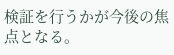検証を行うかが今後の焦点となる。